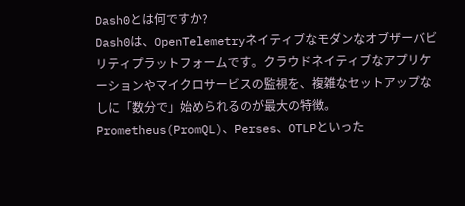Dash0とは何ですか?
Dash0は、OpenTelemetryネイティブなモダンなオブザーバビリティプラットフォームです。クラウドネイティブなアプリケーションやマイクロサービスの監視を、複雑なセットアップなしに「数分で」始められるのが最大の特徴。Prometheus(PromQL)、Perses、OTLPといった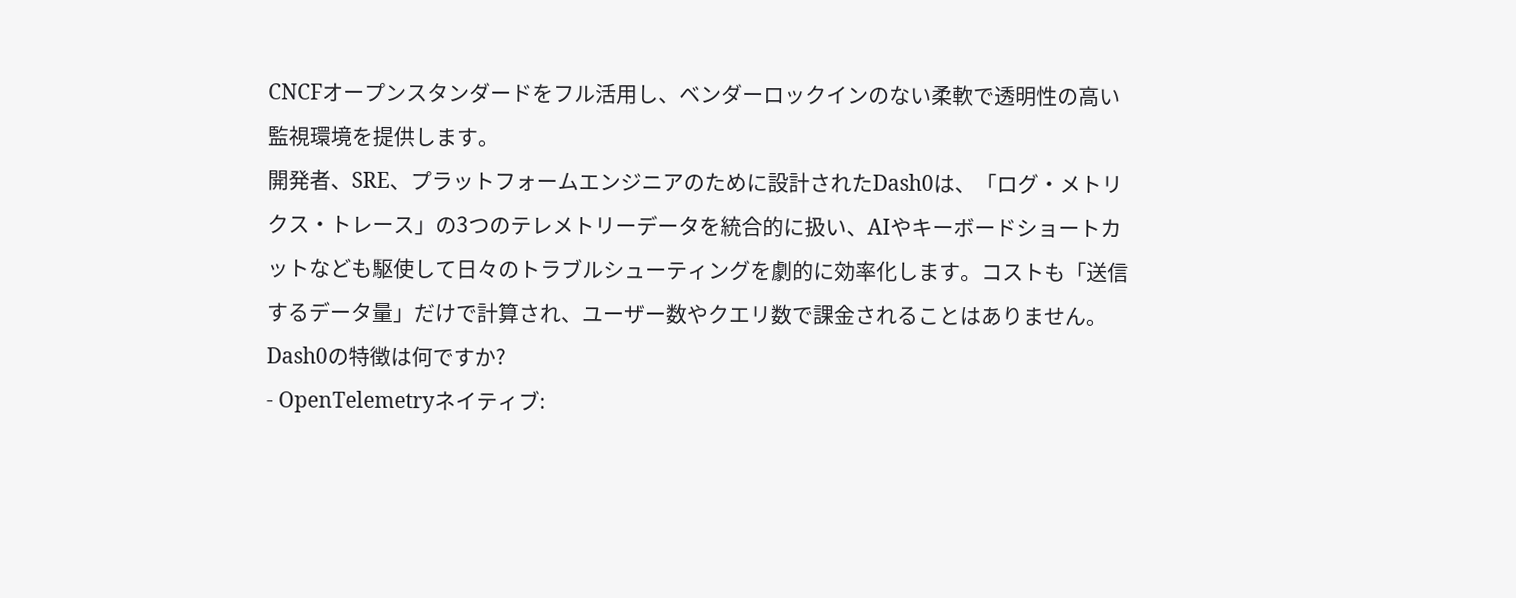CNCFオープンスタンダードをフル活用し、ベンダーロックインのない柔軟で透明性の高い監視環境を提供します。
開発者、SRE、プラットフォームエンジニアのために設計されたDash0は、「ログ・メトリクス・トレース」の3つのテレメトリーデータを統合的に扱い、AIやキーボードショートカットなども駆使して日々のトラブルシューティングを劇的に効率化します。コストも「送信するデータ量」だけで計算され、ユーザー数やクエリ数で課金されることはありません。
Dash0の特徴は何ですか?
- OpenTelemetryネイティブ: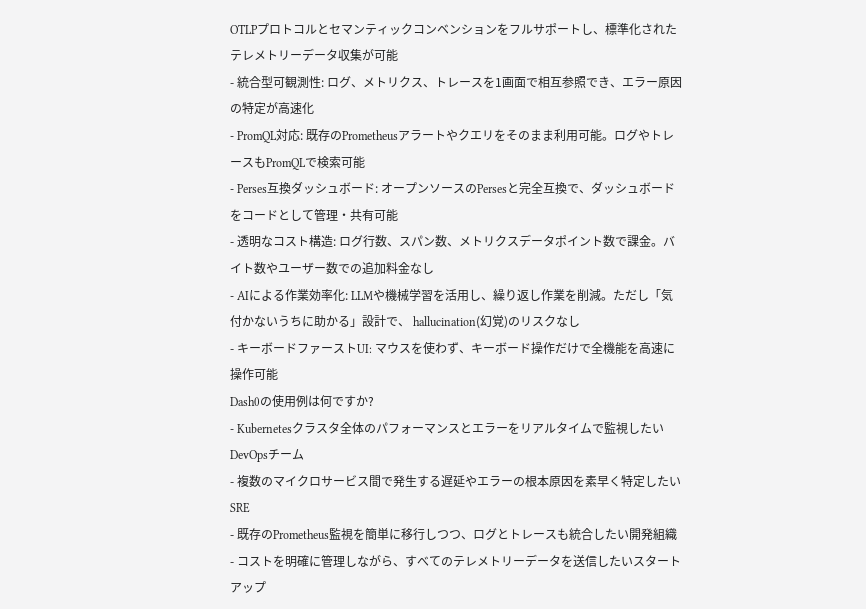OTLPプロトコルとセマンティックコンベンションをフルサポートし、標準化されたテレメトリーデータ収集が可能
- 統合型可観測性: ログ、メトリクス、トレースを1画面で相互参照でき、エラー原因の特定が高速化
- PromQL対応: 既存のPrometheusアラートやクエリをそのまま利用可能。ログやトレースもPromQLで検索可能
- Perses互換ダッシュボード: オープンソースのPersesと完全互換で、ダッシュボードをコードとして管理・共有可能
- 透明なコスト構造: ログ行数、スパン数、メトリクスデータポイント数で課金。バイト数やユーザー数での追加料金なし
- AIによる作業効率化: LLMや機械学習を活用し、繰り返し作業を削減。ただし「気付かないうちに助かる」設計で、 hallucination(幻覚)のリスクなし
- キーボードファーストUI: マウスを使わず、キーボード操作だけで全機能を高速に操作可能
Dash0の使用例は何ですか?
- Kubernetesクラスタ全体のパフォーマンスとエラーをリアルタイムで監視したいDevOpsチーム
- 複数のマイクロサービス間で発生する遅延やエラーの根本原因を素早く特定したいSRE
- 既存のPrometheus監視を簡単に移行しつつ、ログとトレースも統合したい開発組織
- コストを明確に管理しながら、すべてのテレメトリーデータを送信したいスタートアップ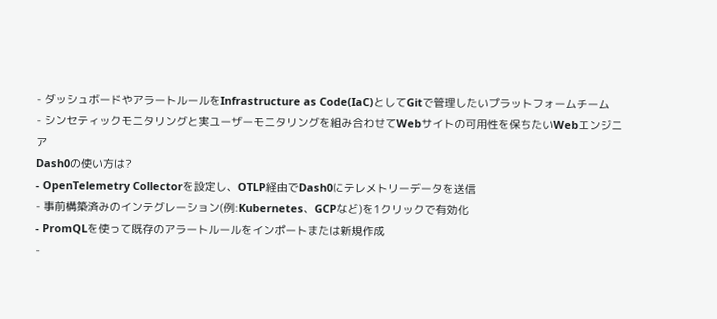- ダッシュボードやアラートルールをInfrastructure as Code(IaC)としてGitで管理したいプラットフォームチーム
- シンセティックモニタリングと実ユーザーモニタリングを組み合わせてWebサイトの可用性を保ちたいWebエンジニア
Dash0の使い方は?
- OpenTelemetry Collectorを設定し、OTLP経由でDash0にテレメトリーデータを送信
- 事前構築済みのインテグレーション(例:Kubernetes、GCPなど)を1クリックで有効化
- PromQLを使って既存のアラートルールをインポートまたは新規作成
-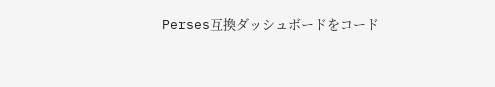Perses互換ダッシュボードをコード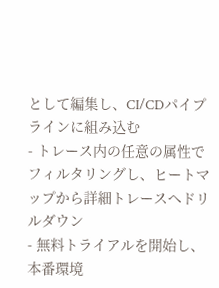として編集し、CI/CDパイプラインに組み込む
- トレース内の任意の属性でフィルタリングし、ヒートマップから詳細トレースへドリルダウン
- 無料トライアルを開始し、本番環境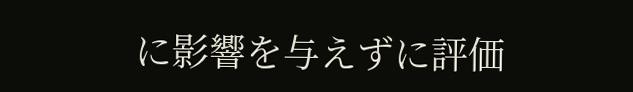に影響を与えずに評価